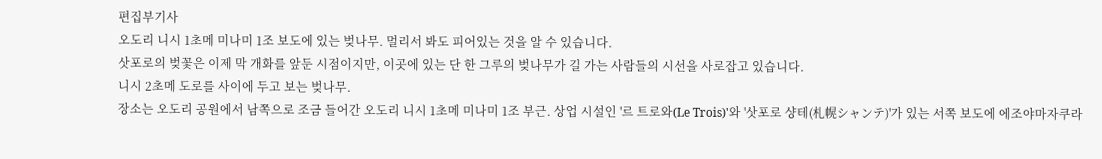편집부기사
오도리 니시 1초메 미나미 1조 보도에 있는 벚나무. 멀리서 봐도 피어있는 것을 알 수 있습니다.
삿포로의 벚꽃은 이제 막 개화를 앞둔 시점이지만, 이곳에 있는 단 한 그루의 벚나무가 길 가는 사람들의 시선을 사로잡고 있습니다.
니시 2초메 도로를 사이에 두고 보는 벚나무.
장소는 오도리 공원에서 남쪽으로 조금 들어간 오도리 니시 1초메 미나미 1조 부근. 상업 시설인 '르 트로와(Le Trois)'와 '삿포로 샹테(札幌シャンテ)'가 있는 서쪽 보도에 에조야마자쿠라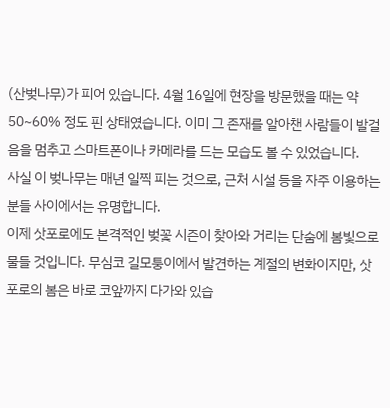(산벚나무)가 피어 있습니다. 4월 16일에 현장을 방문했을 때는 약 50~60% 정도 핀 상태였습니다. 이미 그 존재를 알아챈 사람들이 발걸음을 멈추고 스마트폰이나 카메라를 드는 모습도 볼 수 있었습니다.
사실 이 벚나무는 매년 일찍 피는 것으로, 근처 시설 등을 자주 이용하는 분들 사이에서는 유명합니다.
이제 삿포로에도 본격적인 벚꽃 시즌이 찾아와 거리는 단숨에 봄빛으로 물들 것입니다. 무심코 길모퉁이에서 발견하는 계절의 변화이지만, 삿포로의 봄은 바로 코앞까지 다가와 있습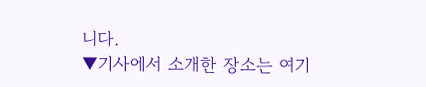니다.
▼기사에서 소개한 장소는 여기